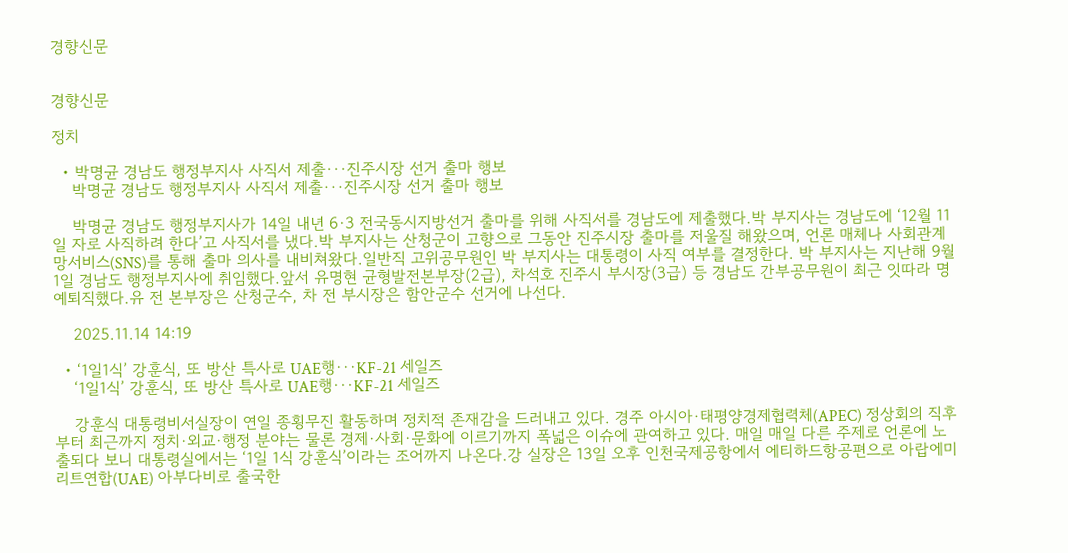경향신문


경향신문

정치

  • 박명균 경남도 행정부지사 사직서 제출···진주시장 선거 출마 행보
    박명균 경남도 행정부지사 사직서 제출···진주시장 선거 출마 행보

    박명균 경남도 행정부지사가 14일 내년 6·3 전국동시지방선거 출마를 위해 사직서를 경남도에 제출했다.박 부지사는 경남도에 ‘12월 11일 자로 사직하려 한다’고 사직서를 냈다.박 부지사는 산청군이 고향으로 그동안 진주시장 출마를 저울질 해왔으며, 언론 매체나 사회관계망서비스(SNS)를 통해 출마 의사를 내비쳐왔다.일반직 고위공무원인 박 부지사는 대통령이 사직 여부를 결정한다. 박 부지사는 지난해 9월 1일 경남도 행정부지사에 취임했다.앞서 유명현 균형발전본부장(2급), 차석호 진주시 부시장(3급) 등 경남도 간부공무원이 최근 잇따라 명예퇴직했다.유 전 본부장은 산청군수, 차 전 부시장은 함안군수 선거에 나선다.

    2025.11.14 14:19

  • ‘1일1식’ 강훈식, 또 방산 특사로 UAE행···KF-21 세일즈
    ‘1일1식’ 강훈식, 또 방산 특사로 UAE행···KF-21 세일즈

    강훈식 대통령비서실장이 연일 종횡무진 활동하며 정치적 존재감을 드러내고 있다. 경주 아시아·태평양경제협력체(APEC) 정상회의 직후부터 최근까지 정치·외교·행정 분야는 물론 경제·사회·문화에 이르기까지 폭넓은 이슈에 관여하고 있다. 매일 매일 다른 주제로 언론에 노출되다 보니 대통령실에서는 ‘1일 1식 강훈식’이라는 조어까지 나온다.강 실장은 13일 오후 인천국제공항에서 에티하드항공편으로 아랍에미리트연합(UAE) 아부다비로 출국한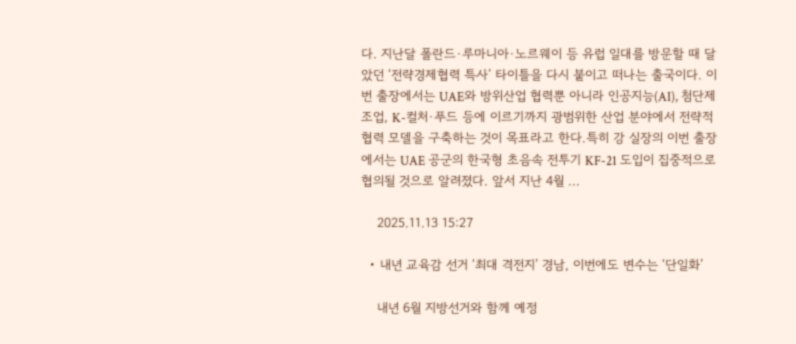다. 지난달 폴란드·루마니아·노르웨이 등 유럽 일대를 방문할 때 달았던 ‘전략경제협력 특사’ 타이틀을 다시 붙이고 떠나는 출국이다. 이번 출장에서는 UAE와 방위산업 협력뿐 아니라 인공지능(AI), 첨단제조업, K-컬처·푸드 등에 이르기까지 광범위한 산업 분야에서 전략적 협력 모델을 구축하는 것이 목표라고 한다.특히 강 실장의 이번 출장에서는 UAE 공군의 한국형 초음속 전투기 KF-21 도입이 집중적으로 협의될 것으로 알려졌다. 앞서 지난 4월 ...

    2025.11.13 15:27

  • 내년 교육감 선거 ‘최대 격전지’ 경남, 이번에도 변수는 ‘단일화’

    내년 6월 지방선거와 함께 예정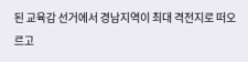된 교육감 선거에서 경남지역이 최대 격전지로 떠오르고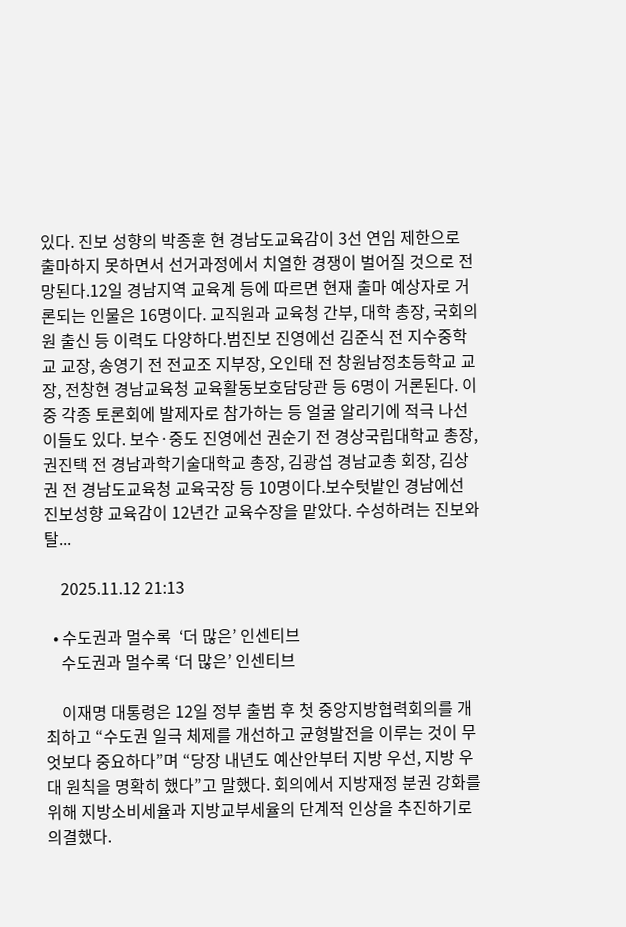있다. 진보 성향의 박종훈 현 경남도교육감이 3선 연임 제한으로 출마하지 못하면서 선거과정에서 치열한 경쟁이 벌어질 것으로 전망된다.12일 경남지역 교육계 등에 따르면 현재 출마 예상자로 거론되는 인물은 16명이다. 교직원과 교육청 간부, 대학 총장, 국회의원 출신 등 이력도 다양하다.범진보 진영에선 김준식 전 지수중학교 교장, 송영기 전 전교조 지부장, 오인태 전 창원남정초등학교 교장, 전창현 경남교육청 교육활동보호담당관 등 6명이 거론된다. 이 중 각종 토론회에 발제자로 참가하는 등 얼굴 알리기에 적극 나선 이들도 있다. 보수·중도 진영에선 권순기 전 경상국립대학교 총장, 권진택 전 경남과학기술대학교 총장, 김광섭 경남교총 회장, 김상권 전 경남도교육청 교육국장 등 10명이다.보수텃밭인 경남에선 진보성향 교육감이 12년간 교육수장을 맡았다. 수성하려는 진보와 탈...

    2025.11.12 21:13

  • 수도권과 멀수록  ‘더 많은’ 인센티브
    수도권과 멀수록 ‘더 많은’ 인센티브

    이재명 대통령은 12일 정부 출범 후 첫 중앙지방협력회의를 개최하고 “수도권 일극 체제를 개선하고 균형발전을 이루는 것이 무엇보다 중요하다”며 “당장 내년도 예산안부터 지방 우선, 지방 우대 원칙을 명확히 했다”고 말했다. 회의에서 지방재정 분권 강화를 위해 지방소비세율과 지방교부세율의 단계적 인상을 추진하기로 의결했다.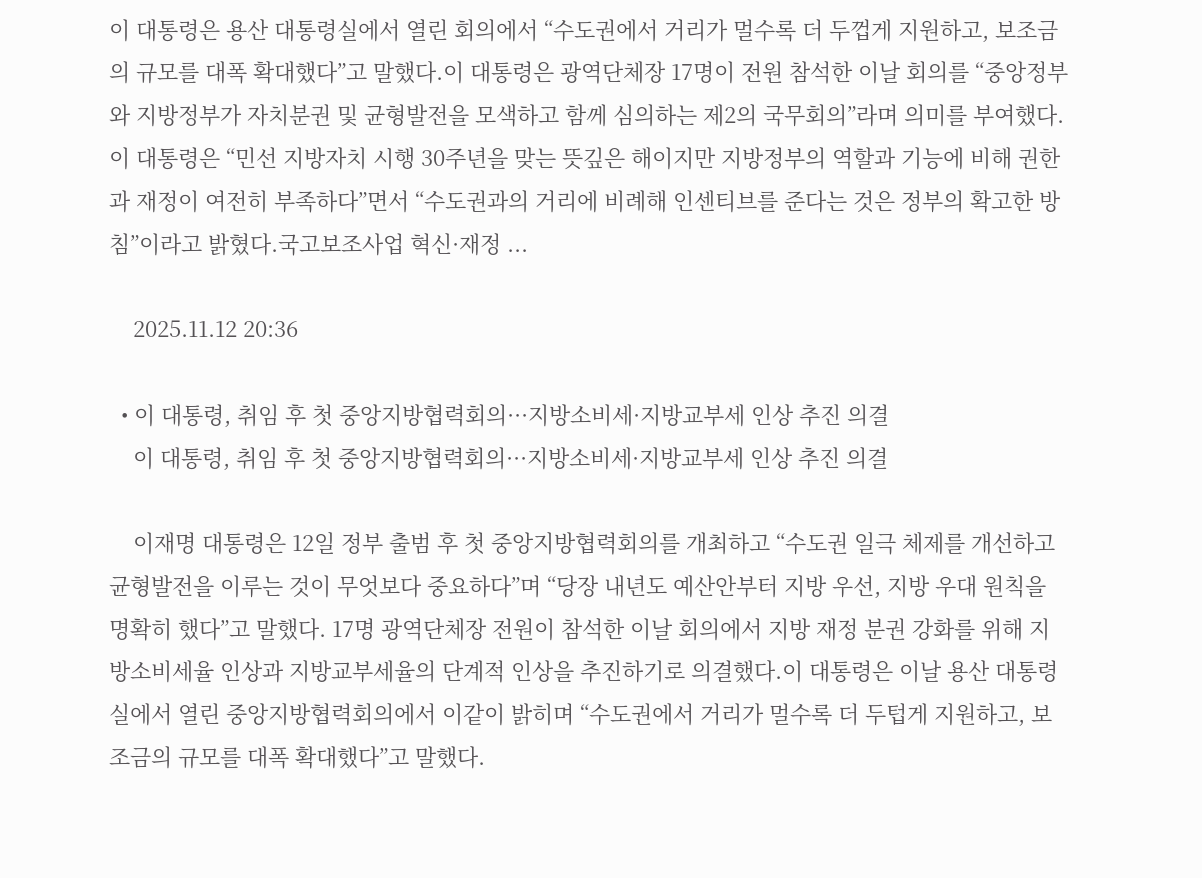이 대통령은 용산 대통령실에서 열린 회의에서 “수도권에서 거리가 멀수록 더 두껍게 지원하고, 보조금의 규모를 대폭 확대했다”고 말했다.이 대통령은 광역단체장 17명이 전원 참석한 이날 회의를 “중앙정부와 지방정부가 자치분권 및 균형발전을 모색하고 함께 심의하는 제2의 국무회의”라며 의미를 부여했다. 이 대통령은 “민선 지방자치 시행 30주년을 맞는 뜻깊은 해이지만 지방정부의 역할과 기능에 비해 권한과 재정이 여전히 부족하다”면서 “수도권과의 거리에 비례해 인센티브를 준다는 것은 정부의 확고한 방침”이라고 밝혔다.국고보조사업 혁신·재정 ...

    2025.11.12 20:36

  • 이 대통령, 취임 후 첫 중앙지방협력회의···지방소비세·지방교부세 인상 추진 의결
    이 대통령, 취임 후 첫 중앙지방협력회의···지방소비세·지방교부세 인상 추진 의결

    이재명 대통령은 12일 정부 출범 후 첫 중앙지방협력회의를 개최하고 “수도권 일극 체제를 개선하고 균형발전을 이루는 것이 무엇보다 중요하다”며 “당장 내년도 예산안부터 지방 우선, 지방 우대 원칙을 명확히 했다”고 말했다. 17명 광역단체장 전원이 참석한 이날 회의에서 지방 재정 분권 강화를 위해 지방소비세율 인상과 지방교부세율의 단계적 인상을 추진하기로 의결했다.이 대통령은 이날 용산 대통령실에서 열린 중앙지방협력회의에서 이같이 밝히며 “수도권에서 거리가 멀수록 더 두텁게 지원하고, 보조금의 규모를 대폭 확대했다”고 말했다.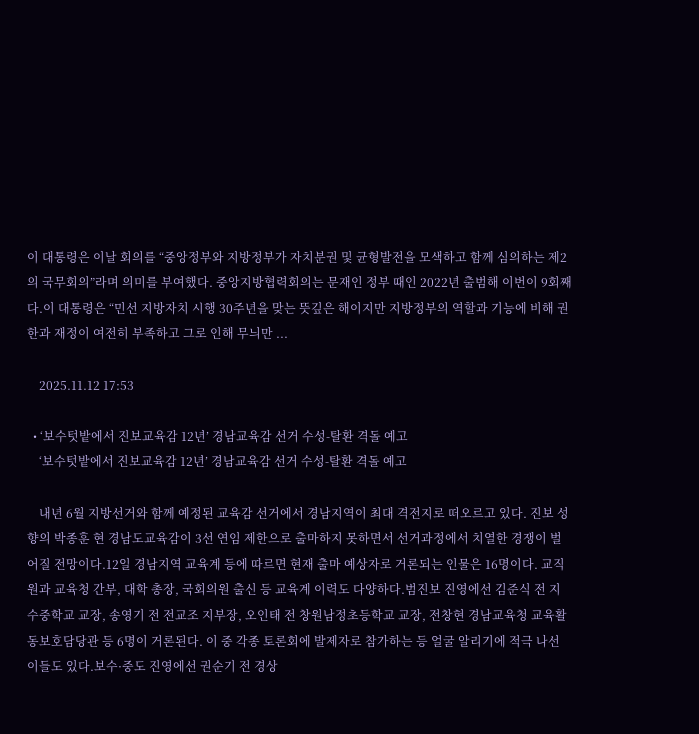이 대통령은 이날 회의를 “중앙정부와 지방정부가 자치분권 및 균형발전을 모색하고 함께 심의하는 제2의 국무회의”라며 의미를 부여했다. 중앙지방협력회의는 문재인 정부 때인 2022년 출범해 이번이 9회째다.이 대통령은 “민선 지방자치 시행 30주년을 맞는 뜻깊은 해이지만 지방정부의 역할과 기능에 비해 권한과 재정이 여전히 부족하고 그로 인해 무늬만 ...

    2025.11.12 17:53

  • ‘보수텃밭에서 진보교육감 12년’ 경남교육감 선거 수성-탈환 격돌 예고
    ‘보수텃밭에서 진보교육감 12년’ 경남교육감 선거 수성-탈환 격돌 예고

    내년 6월 지방선거와 함께 예정된 교육감 선거에서 경남지역이 최대 격전지로 떠오르고 있다. 진보 성향의 박종훈 현 경남도교육감이 3선 연임 제한으로 출마하지 못하면서 선거과정에서 치열한 경쟁이 벌어질 전망이다.12일 경남지역 교육계 등에 따르면 현재 출마 예상자로 거론되는 인물은 16명이다. 교직원과 교육청 간부, 대학 총장, 국회의원 출신 등 교육계 이력도 다양하다.범진보 진영에선 김준식 전 지수중학교 교장, 송영기 전 전교조 지부장, 오인태 전 창원남정초등학교 교장, 전창현 경남교육청 교육활동보호담당관 등 6명이 거론된다. 이 중 각종 토론회에 발제자로 참가하는 등 얼굴 알리기에 적극 나선 이들도 있다.보수·중도 진영에선 권순기 전 경상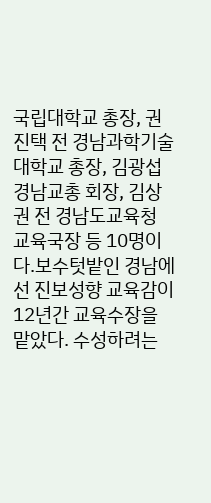국립대학교 총장, 권진택 전 경남과학기술대학교 총장, 김광섭 경남교총 회장, 김상권 전 경남도교육청 교육국장 등 10명이다.보수텃밭인 경남에선 진보성향 교육감이 12년간 교육수장을 맡았다. 수성하려는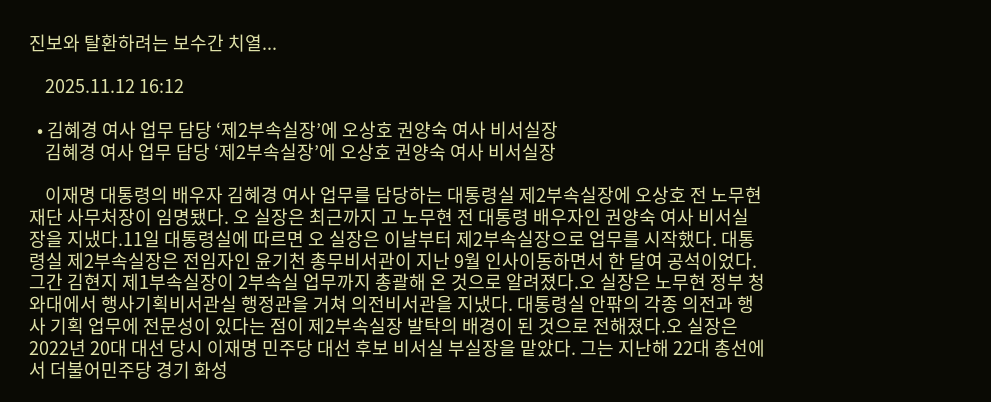진보와 탈환하려는 보수간 치열...

    2025.11.12 16:12

  • 김혜경 여사 업무 담당 ‘제2부속실장’에 오상호 권양숙 여사 비서실장
    김혜경 여사 업무 담당 ‘제2부속실장’에 오상호 권양숙 여사 비서실장

    이재명 대통령의 배우자 김혜경 여사 업무를 담당하는 대통령실 제2부속실장에 오상호 전 노무현재단 사무처장이 임명됐다. 오 실장은 최근까지 고 노무현 전 대통령 배우자인 권양숙 여사 비서실장을 지냈다.11일 대통령실에 따르면 오 실장은 이날부터 제2부속실장으로 업무를 시작했다. 대통령실 제2부속실장은 전임자인 윤기천 총무비서관이 지난 9월 인사이동하면서 한 달여 공석이었다. 그간 김현지 제1부속실장이 2부속실 업무까지 총괄해 온 것으로 알려졌다.오 실장은 노무현 정부 청와대에서 행사기획비서관실 행정관을 거쳐 의전비서관을 지냈다. 대통령실 안팎의 각종 의전과 행사 기획 업무에 전문성이 있다는 점이 제2부속실장 발탁의 배경이 된 것으로 전해졌다.오 실장은 2022년 20대 대선 당시 이재명 민주당 대선 후보 비서실 부실장을 맡았다. 그는 지난해 22대 총선에서 더불어민주당 경기 화성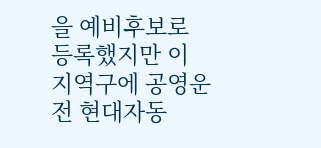을 예비후보로 등록했지만 이 지역구에 공영운 전 현대자동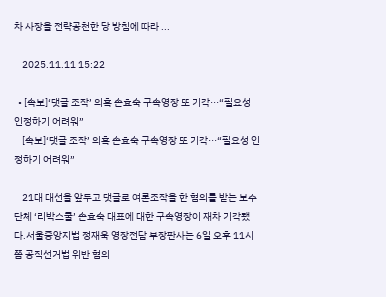차 사장을 전략공천한 당 방침에 따라 ...

    2025.11.11 15:22

  • [속보]‘댓글 조작’ 의혹 손효숙 구속영장 또 기각···“필요성 인정하기 어려워”
    [속보]‘댓글 조작’ 의혹 손효숙 구속영장 또 기각···“필요성 인정하기 어려워”

    21대 대선을 앞두고 댓글로 여론조작을 한 혐의를 받는 보수단체 ‘리박스쿨’ 손효숙 대표에 대한 구속영장이 재차 기각됐다.서울중앙지법 정재욱 영장전담 부장판사는 6일 오후 11시쯤 공직선거법 위반 혐의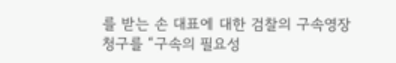를 받는 손 대표에 대한 검찰의 구속영장 청구를 “구속의 필요성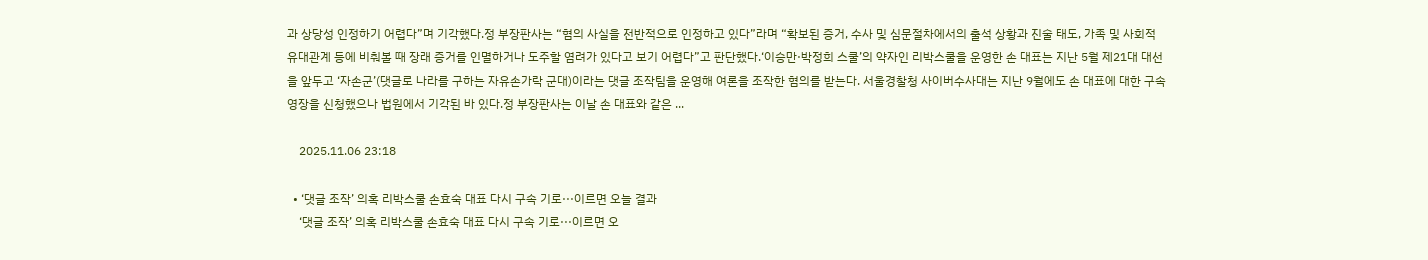과 상당성 인정하기 어렵다”며 기각했다.정 부장판사는 “혐의 사실을 전반적으로 인정하고 있다”라며 “확보된 증거, 수사 및 심문절차에서의 출석 상황과 진술 태도, 가족 및 사회적 유대관계 등에 비춰볼 때 장래 증거를 인멸하거나 도주할 염려가 있다고 보기 어렵다”고 판단했다.‘이승만·박정희 스쿨’의 약자인 리박스쿨을 운영한 손 대표는 지난 5월 제21대 대선을 앞두고 ‘자손군’(댓글로 나라를 구하는 자유손가락 군대)이라는 댓글 조작팀을 운영해 여론을 조작한 혐의를 받는다. 서울경찰청 사이버수사대는 지난 9월에도 손 대표에 대한 구속영장을 신청했으나 법원에서 기각된 바 있다.정 부장판사는 이날 손 대표와 같은 ...

    2025.11.06 23:18

  • ‘댓글 조작’ 의혹 리박스쿨 손효숙 대표 다시 구속 기로···이르면 오늘 결과
    ‘댓글 조작’ 의혹 리박스쿨 손효숙 대표 다시 구속 기로···이르면 오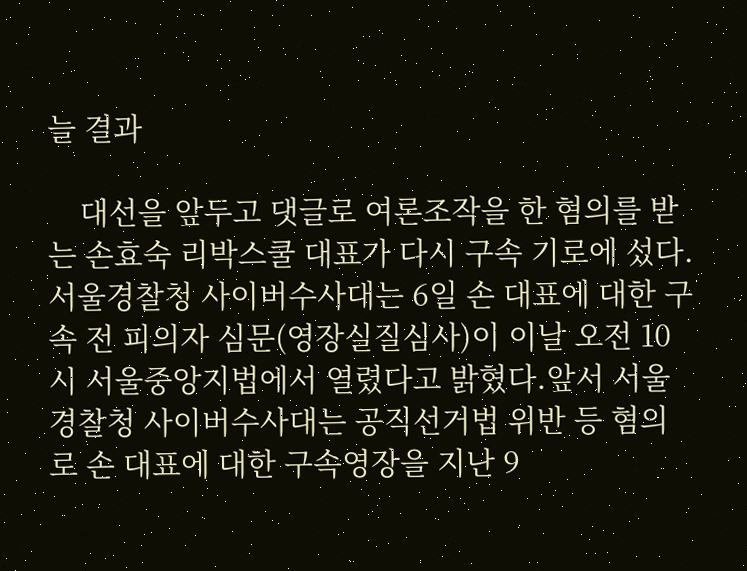늘 결과

    대선을 앞두고 댓글로 여론조작을 한 혐의를 받는 손효숙 리박스쿨 대표가 다시 구속 기로에 섰다.서울경찰청 사이버수사대는 6일 손 대표에 대한 구속 전 피의자 심문(영장실질심사)이 이날 오전 10시 서울중앙지법에서 열렸다고 밝혔다.앞서 서울경찰청 사이버수사대는 공직선거법 위반 등 혐의로 손 대표에 대한 구속영장을 지난 9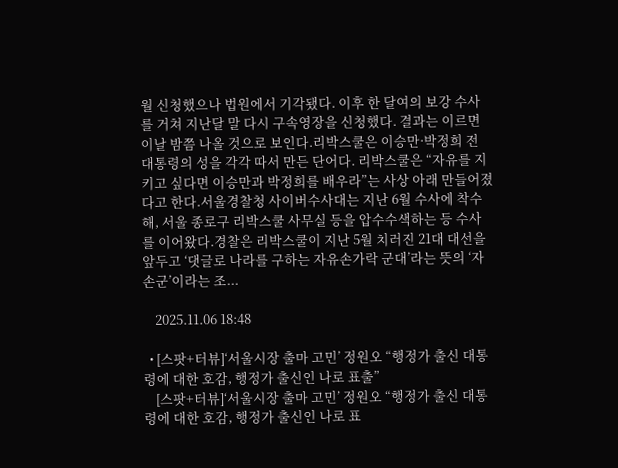월 신청했으나 법원에서 기각됐다. 이후 한 달여의 보강 수사를 거쳐 지난달 말 다시 구속영장을 신청했다. 결과는 이르면 이날 밤쯤 나올 것으로 보인다.리박스쿨은 이승만·박정희 전 대통령의 성을 각각 따서 만든 단어다. 리박스쿨은 “자유를 지키고 싶다면 이승만과 박정희를 배우라”는 사상 아래 만들어졌다고 한다.서울경찰청 사이버수사대는 지난 6월 수사에 착수해, 서울 종로구 리박스쿨 사무실 등을 압수수색하는 등 수사를 이어왔다.경찰은 리박스쿨이 지난 5월 치러진 21대 대선을 앞두고 ‘댓글로 나라를 구하는 자유손가락 군대’라는 뜻의 ‘자손군’이라는 조...

    2025.11.06 18:48

  • [스팟+터뷰]‘서울시장 출마 고민’ 정원오 “행정가 출신 대통령에 대한 호감, 행정가 출신인 나로 표출”
    [스팟+터뷰]‘서울시장 출마 고민’ 정원오 “행정가 출신 대통령에 대한 호감, 행정가 출신인 나로 표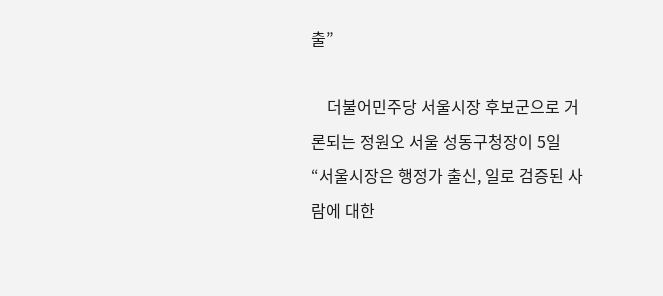출”

    더불어민주당 서울시장 후보군으로 거론되는 정원오 서울 성동구청장이 5일 “서울시장은 행정가 출신, 일로 검증된 사람에 대한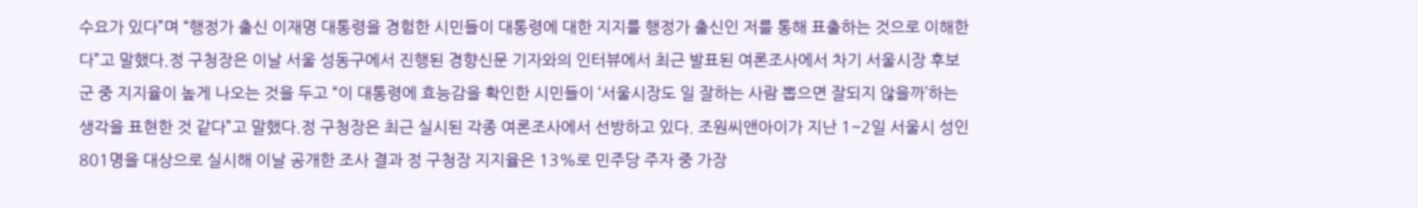수요가 있다”며 “행정가 출신 이재명 대통령을 경험한 시민들이 대통령에 대한 지지를 행정가 출신인 저를 통해 표출하는 것으로 이해한다”고 말했다.정 구청장은 이날 서울 성동구에서 진행된 경향신문 기자와의 인터뷰에서 최근 발표된 여론조사에서 차기 서울시장 후보군 중 지지율이 높게 나오는 것을 두고 “이 대통령에 효능감을 확인한 시민들이 ‘서울시장도 일 잘하는 사람 뽑으면 잘되지 않을까’하는 생각을 표현한 것 같다”고 말했다.정 구청장은 최근 실시된 각종 여론조사에서 선방하고 있다. 조원씨앤아이가 지난 1~2일 서울시 성인 801명을 대상으로 실시해 이날 공개한 조사 결과 정 구청장 지지율은 13%로 민주당 주자 중 가장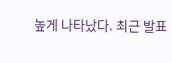높게 나타났다. 최근 발표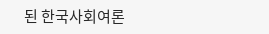된 한국사회여론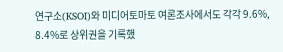연구소(KSOI)와 미디어토마토 여론조사에서도 각각 9.6%, 8.4%로 상위권을 기록했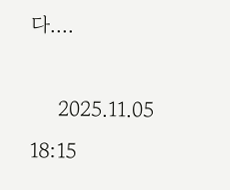다....

    2025.11.05 18:15